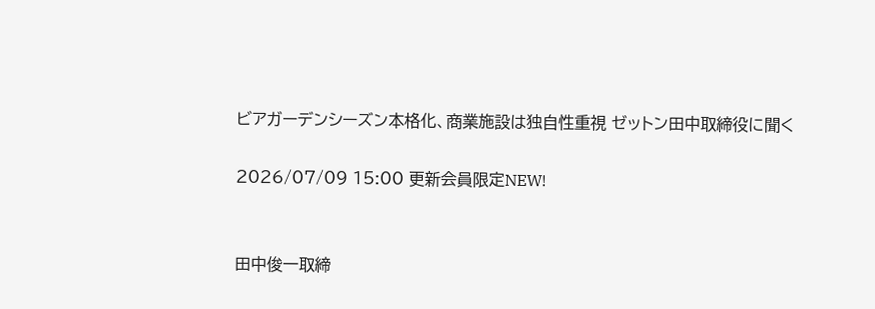ビアガーデンシーズン本格化、商業施設は独自性重視 ゼットン田中取締役に聞く

2026/07/09 15:00 更新会員限定NEW!


田中俊一取締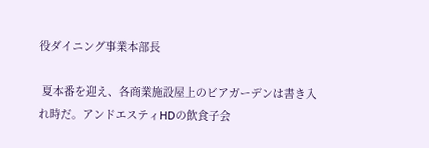役ダイニング事業本部長

 夏本番を迎え、各商業施設屋上のビアガーデンは書き入れ時だ。アンドエスティHDの飲食子会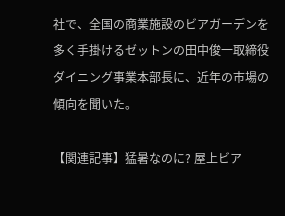社で、全国の商業施設のビアガーデンを多く手掛けるゼットンの田中俊一取締役ダイニング事業本部長に、近年の市場の傾向を聞いた。

【関連記事】猛暑なのに? 屋上ビア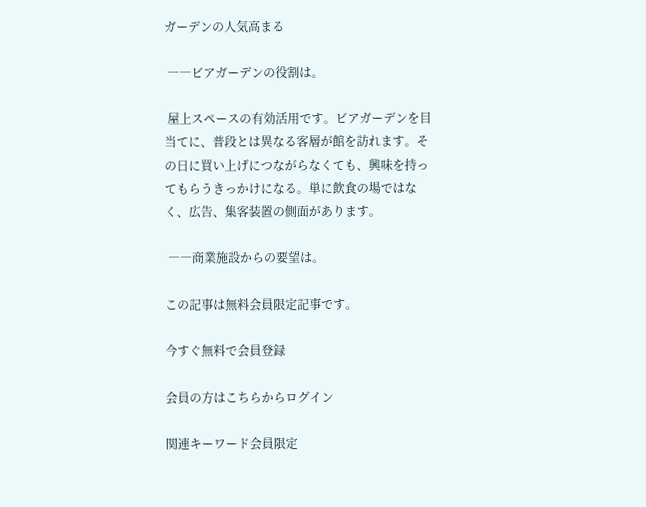ガーデンの人気高まる

 ――ビアガーデンの役割は。

 屋上スペースの有効活用です。ビアガーデンを目当てに、普段とは異なる客層が館を訪れます。その日に買い上げにつながらなくても、興味を持ってもらうきっかけになる。単に飲食の場ではなく、広告、集客装置の側面があります。

 ――商業施設からの要望は。

この記事は無料会員限定記事です。

今すぐ無料で会員登録

会員の方はこちらからログイン

関連キーワード会員限定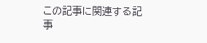この記事に関連する記事